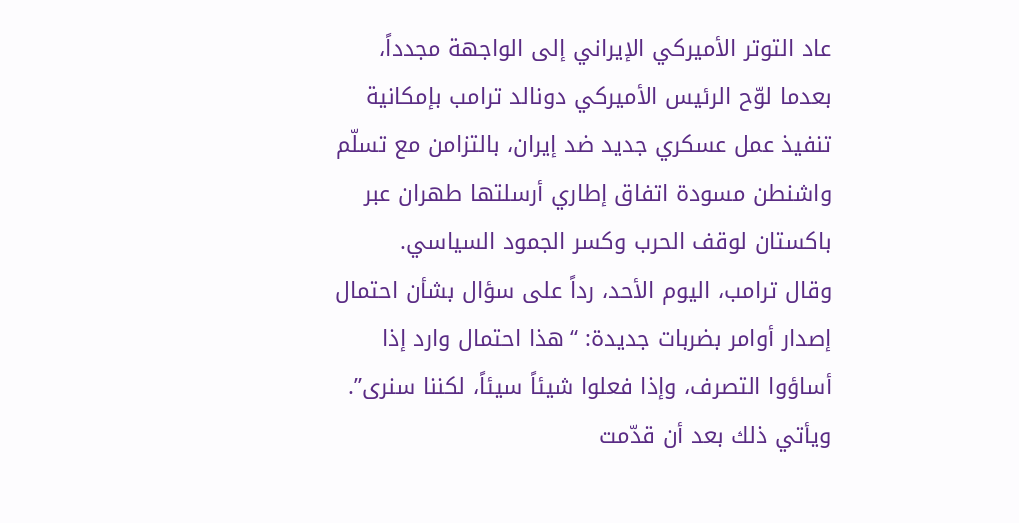عاد التوتر الأميركي الإيراني إلى الواجهة مجدداً، بعدما لوّح الرئيس الأميركي دونالد ترامب بإمكانية تنفيذ عمل عسكري جديد ضد إيران، بالتزامن مع تسلّم واشنطن مسودة اتفاق إطاري أرسلتها طهران عبر باكستان لوقف الحرب وكسر الجمود السياسي.
وقال ترامب، اليوم الأحد، رداً على سؤال بشأن احتمال إصدار أوامر بضربات جديدة: “هذا احتمال وارد إذا أساؤوا التصرف، وإذا فعلوا شيئاً سيئاً، لكننا سنرى”.
ويأتي ذلك بعد أن قدّمت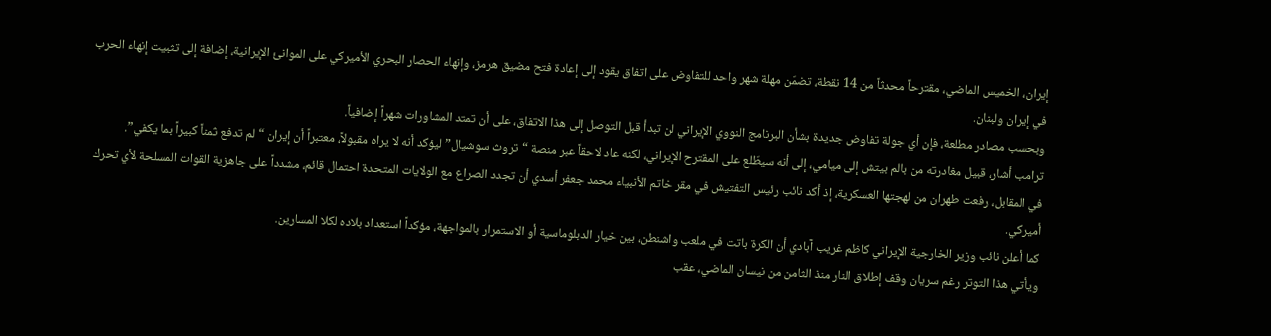إيران، الخميس الماضي، مقترحاً محدثاً من 14 نقطة، تضمّن مهلة شهر واحد للتفاوض على اتفاق يقود إلى إعادة فتح مضيق هرمز، وإنهاء الحصار البحري الأميركي على الموانئ الإيرانية، إضافة إلى تثبيت إنهاء الحرب في إيران ولبنان.
وبحسب مصادر مطلعة، فإن أي جولة تفاوض جديدة بشأن البرنامج النووي الإيراني لن تبدأ قبل التوصل إلى هذا الاتفاق، على أن تمتد المشاورات شهراً إضافياً.
ترامب أشار، قبيل مغادرته من بالم بيتش إلى ميامي، إلى أنه سيطّلع على المقترح الإيراني، لكنه عاد لاحقاً عبر منصة “تروث سوشيال” ليؤكد أنه لا يراه مقبولاً، معتبراً أن إيران “لم تدفع ثمناً كبيراً بما يكفي”.
في المقابل، رفعت طهران من لهجتها العسكرية، إذ أكد نائب رئيس التفتيش في مقر خاتم الأنبياء محمد جعفر أسدي أن تجدد الصراع مع الولايات المتحدة احتمال قائم، مشدداً على جاهزية القوات المسلحة لأي تحرك أميركي.
كما أعلن نائب وزير الخارجية الإيراني كاظم غريب آبادي أن الكرة باتت في ملعب واشنطن، بين خيار الدبلوماسية أو الاستمرار بالمواجهة، مؤكداً استعداد بلاده لكلا المسارين.
ويأتي هذا التوتر رغم سريان وقف إطلاق النار منذ الثامن من نيسان الماضي، عقب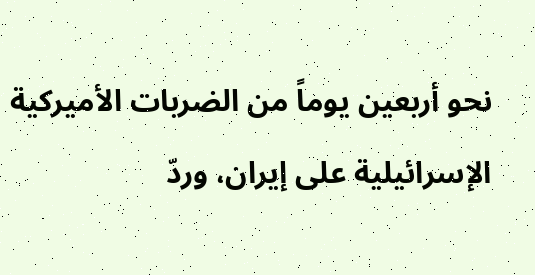نحو أربعين يوماً من الضربات الأميركية الإسرائيلية على إيران، وردّ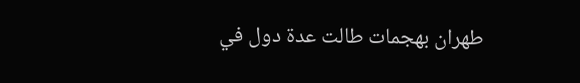طهران بهجمات طالت عدة دول في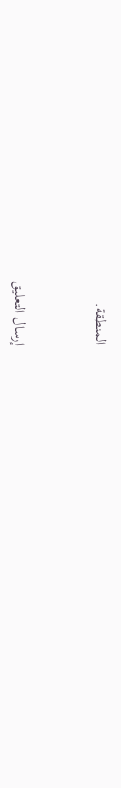المنطقة.



إرسال التعليق